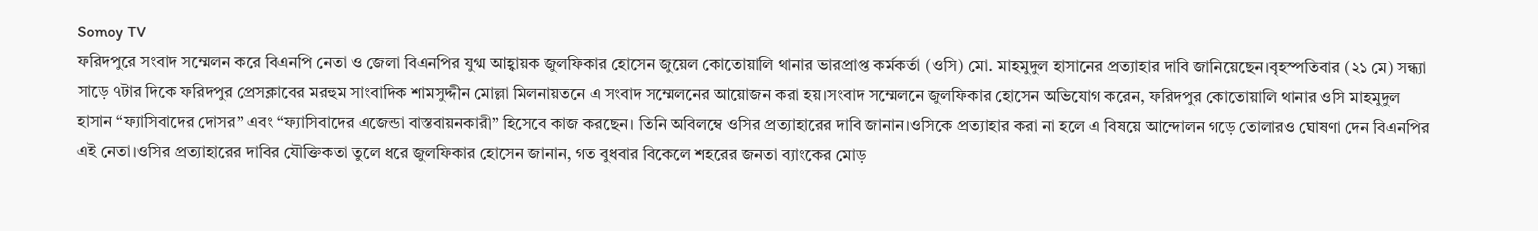Somoy TV
ফরিদপুরে সংবাদ সম্মেলন করে বিএনপি নেতা ও জেলা বিএনপির যুগ্ম আহ্বায়ক জুলফিকার হোসেন জুয়েল কোতোয়ালি থানার ভারপ্রাপ্ত কর্মকর্তা (ওসি) মো. মাহমুদুল হাসানের প্রত্যাহার দাবি জানিয়েছেন।বৃহস্পতিবার (২১ মে) সন্ধ্যা সাড়ে ৭টার দিকে ফরিদপুর প্রেসক্লাবের মরহুম সাংবাদিক শামসুদ্দীন মোল্লা মিলনায়তনে এ সংবাদ সম্মেলনের আয়োজন করা হয়।সংবাদ সম্মেলনে জুলফিকার হোসেন অভিযোগ করেন, ফরিদপুর কোতোয়ালি থানার ওসি মাহমুদুল হাসান “ফ্যাসিবাদের দোসর” এবং “ফ্যাসিবাদের এজেন্ডা বাস্তবায়নকারী” হিসেবে কাজ করছেন। তিনি অবিলম্বে ওসির প্রত্যাহারের দাবি জানান।ওসিকে প্রত্যাহার করা না হলে এ বিষয়ে আন্দোলন গড়ে তোলারও ঘোষণা দেন বিএনপির এই নেতা।ওসির প্রত্যাহারের দাবির যৌক্তিকতা তুলে ধরে জুলফিকার হোসেন জানান, গত বুধবার বিকেলে শহরের জনতা ব্যাংকের মোড়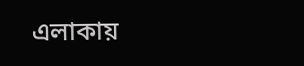এলাকায়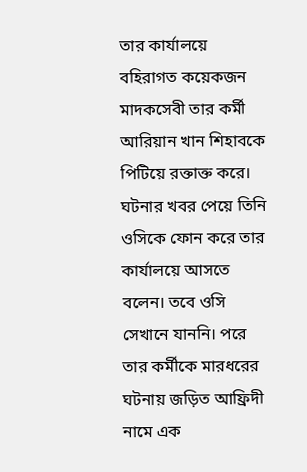তার কার্যালয়ে বহিরাগত কয়েকজন মাদকসেবী তার কর্মী আরিয়ান খান শিহাবকে পিটিয়ে রক্তাক্ত করে। ঘটনার খবর পেয়ে তিনি ওসিকে ফোন করে তার কার্যালয়ে আসতে বলেন। তবে ওসি সেখানে যাননি। পরে তার কর্মীকে মারধরের ঘটনায় জড়িত আফ্রিদী নামে এক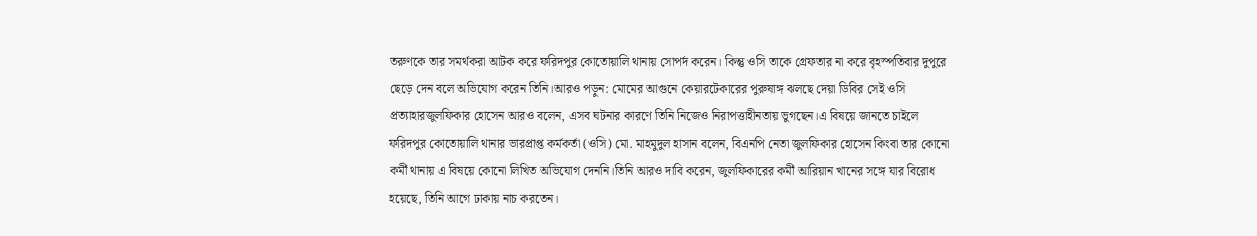তরুণকে তার সমর্থকরা আটক করে ফরিদপুর কোতোয়ালি থানায় সোপর্দ করেন। কিন্তু ওসি তাকে গ্রেফতার না করে বৃহস্পতিবার দুপুরে ছেড়ে দেন বলে অভিযোগ করেন তিনি।আরও পড়ুন: মোমের আগুনে কেয়ারটেকারের পুরুষাঙ্গ ঝলছে দেয়া ডিবির সেই ওসি প্রত্যাহারজুলফিকার হোসেন আরও বলেন, এসব ঘটনার কারণে তিনি নিজেও নিরাপত্তাহীনতায় ভুগছেন।এ বিষয়ে জানতে চাইলে ফরিদপুর কোতোয়ালি থানার ভারপ্রাপ্ত কর্মকর্তা (ওসি) মো. মাহমুদুল হাসান বলেন, বিএনপি নেতা জুলফিকার হোসেন কিংবা তার কোনো কর্মী থানায় এ বিষয়ে কোনো লিখিত অভিযোগ দেননি।তিনি আরও দাবি করেন, জুলফিকারের কর্মী আরিয়ান খানের সঙ্গে যার বিরোধ হয়েছে, তিনি আগে ঢাকায় নাচ করতেন।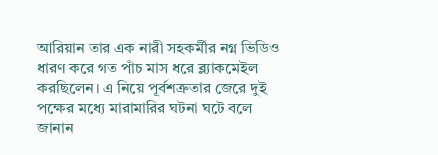আরিয়ান তার এক নারী সহকর্মীর নগ্ন ভিডিও ধারণ করে গত পাঁচ মাস ধরে ব্ল্যাকমেইল করছিলেন। এ নিয়ে পূর্বশত্রুতার জেরে দুই পক্ষের মধ্যে মারামারির ঘটনা ঘটে বলে জানান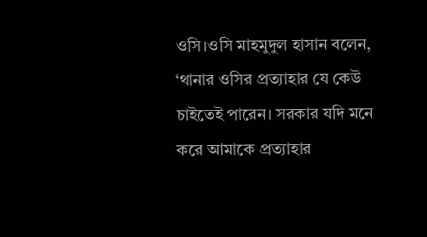ওসি।ওসি মাহমুদুল হাসান বলেন, ‘থানার ওসির প্রত্যাহার যে কেউ চাইতেই পারেন। সরকার যদি মনে করে আমাকে প্রত্যাহার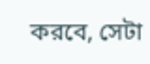করবে, সেটা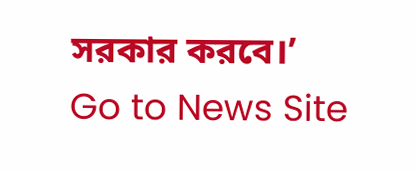সরকার করবে।’
Go to News Site